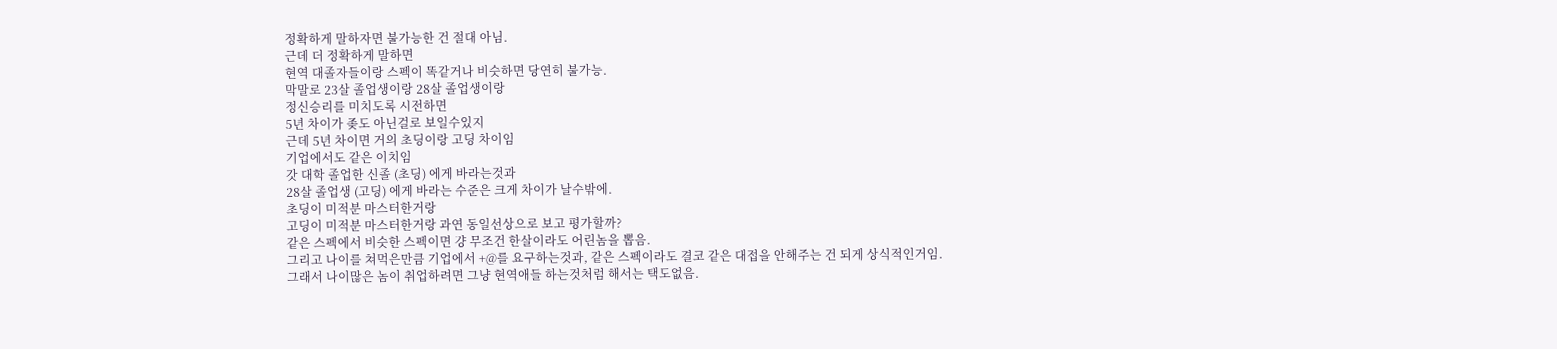정확하게 말하자면 불가능한 건 절대 아님.
근데 더 정확하게 말하면
현역 대졸자들이랑 스펙이 똑같거나 비슷하면 당연히 불가능.
막말로 23살 졸업생이랑 28살 졸업생이랑
정신승리를 미치도록 시전하면
5년 차이가 좆도 아닌걸로 보일수있지
근데 5년 차이면 거의 초딩이랑 고딩 차이임
기업에서도 같은 이치임
갓 대학 졸업한 신졸 (초딩) 에게 바라는것과
28살 졸업생 (고딩) 에게 바라는 수준은 크게 차이가 날수밖에.
초딩이 미적분 마스터한거랑
고딩이 미적분 마스터한거랑 과연 동일선상으로 보고 평가할까?
같은 스펙에서 비슷한 스펙이면 걍 무조건 한살이라도 어린놈을 뽑음.
그리고 나이를 쳐먹은만큼 기업에서 +@를 요구하는것과, 같은 스펙이라도 결코 같은 대접을 안해주는 건 되게 상식적인거임.
그래서 나이많은 놈이 취업하려면 그냥 현역애들 하는것처럼 해서는 택도없음.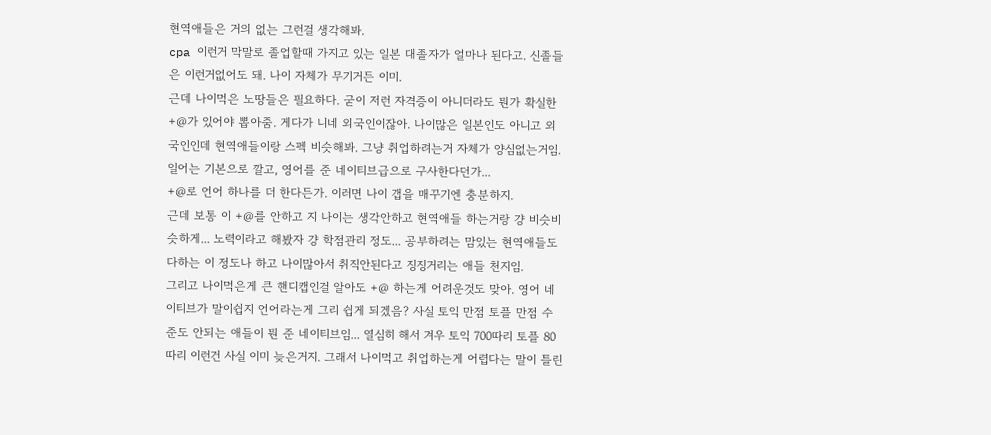현역애들은 거의 없는 그런걸 생각해봐.
cpa 이런거 막말로 졸업할때 가지고 있는 일본 대졸자가 얼마나 된다고. 신졸들은 이런거없어도 돼. 나이 자체가 무기거든 이미.
근데 나이먹은 노땅들은 필요하다. 굳이 저런 자격증이 아니더라도 뭔가 확실한 +@가 있어야 뽑아줌. 게다가 니네 외국인이잖아. 나이많은 일본인도 아니고 외국인인데 현역애들이랑 스펙 비슷해봐. 그냥 취업하려는거 자체가 양심없는거임.
일어는 기본으로 깔고, 영어를 준 네이티브급으로 구사한다던가...
+@로 언어 하나를 더 한다든가. 이러면 나이 갭을 매꾸기엔 충분하지.
근데 보통 이 +@를 안하고 지 나이는 생각안하고 현역애들 하는거랑 걍 비슷비슷하게... 노력이라고 해봤자 걍 학점관리 정도... 공부하려는 맘있는 현역애들도 다하는 이 정도나 하고 나이많아서 취직안된다고 징징거리는 애들 천지임.
그리고 나이먹은게 큰 핸디캡인걸 알아도 +@ 하는게 어려운것도 맞아. 영어 네이티브가 말이쉽지 언어라는게 그리 쉽게 되겠음? 사실 토익 만점 토플 만점 수준도 안되는 애들이 뭔 준 네이티브임... 열심히 해서 겨우 토익 700따리 토플 80 따리 이런건 사실 이미 늦은거지. 그래서 나이먹고 취업하는게 어렵다는 말이 틀린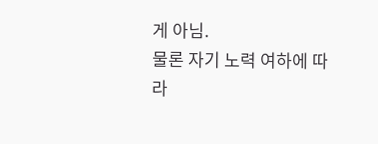게 아님.
물론 자기 노력 여하에 따라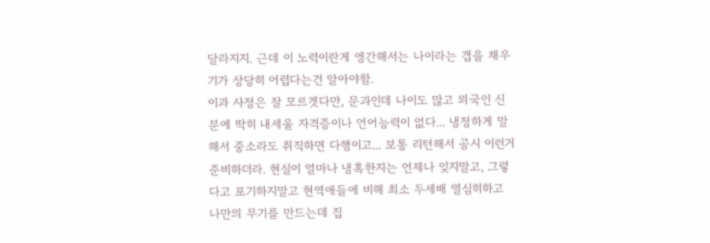달라지지. 근데 이 노력이란게 엥간해서는 나이라는 갭을 채우기가 상당히 어렵다는건 알아야함.
이과 사정은 잘 모르겟다만, 문과인데 나이도 많고 외국인 신분에 딱히 내세울 자격증이나 언어능력이 없다... 냉정하게 말해서 중소라도 취직하면 다행이고... 보통 리턴해서 공시 이런거 준비하더라. 현실이 얼마나 냉혹한지는 언제나 잊지말고, 그렇다고 포기하지말고 현역애들에 비해 최소 두세배 열심히하고 나만의 무기를 만드는데 집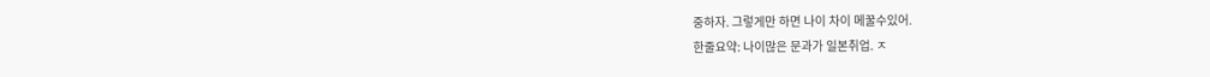중하자. 그렇게만 하면 나이 차이 메꿀수있어.
한줄요약: 나이많은 문과가 일본취업. ㅈ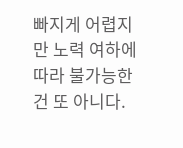빠지게 어렵지만 노력 여하에 따라 불가능한건 또 아니다.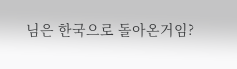님은 한국으로 돌아온거임?